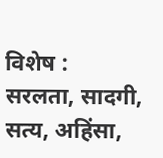विशेष : सरलता, सादगी, सत्य, अहिंसा,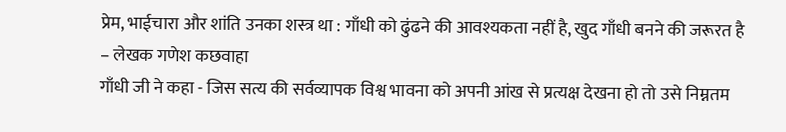प्रेम, भाईचारा और शांति उनका शस्त्र था : गाँधी को ढुंढने की आवश्यकता नहीं है, खुद गाँधी बनने की जरूरत है – लेखक गणेश कछवाहा
गाँधी जी ने कहा - जिस सत्य की सर्वव्यापक विश्व भावना को अपनी आंख से प्रत्यक्ष देखना हो तो उसे निम्नतम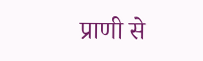प्राणी से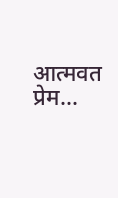आत्मवत प्रेम...